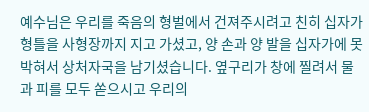예수님은 우리를 죽음의 형벌에서 건져주시려고 친히 십자가 형틀을 사형장까지 지고 가셨고, 양 손과 양 발을 십자가에 못박혀서 상처자국을 남기셨습니다. 옆구리가 창에 찔려서 물과 피를 모두 쏟으시고 우리의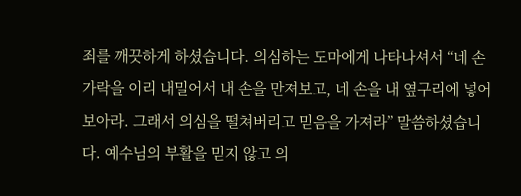죄를 깨끗하게 하셨습니다. 의심하는 도마에게 나타나셔서 “네 손가락을 이리 내밀어서 내 손을 만져보고, 네 손을 내 옆구리에 넣어보아라. 그래서 의심을 떨쳐버리고 믿음을 가져라” 말씀하셨습니다. 예수님의 부활을 믿지 않고 의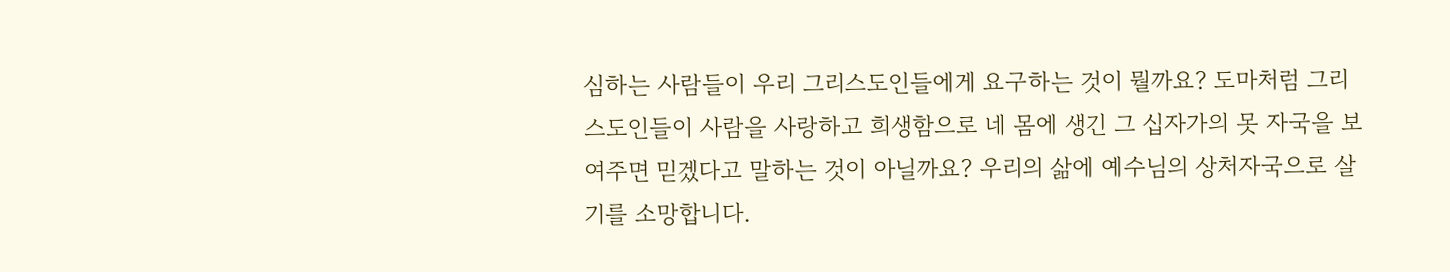심하는 사람들이 우리 그리스도인들에게 요구하는 것이 뭘까요? 도마처럼 그리스도인들이 사람을 사랑하고 희생함으로 네 몸에 생긴 그 십자가의 못 자국을 보여주면 믿겠다고 말하는 것이 아닐까요? 우리의 삶에 예수님의 상처자국으로 살기를 소망합니다.